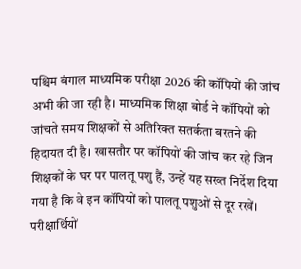पश्चिम बंगाल माध्यमिक परीक्षा 2026 की कॉपियों की जांच अभी की जा रही है। माध्यमिक शिक्षा बोर्ड ने कॉपियों को जांचते समय शिक्षकों से अतिरिक्त सतर्कता बरतने की हिदायत दी है। खासतौर पर कॉपियों की जांच कर रहे जिन शिक्षकों के घर पर पालतू पशु हैं, उन्हें यह सख्त निर्देश दिया गया है कि वे इन कॉपियों को पालतू पशुओं से दूर रखें। परीक्षार्थियों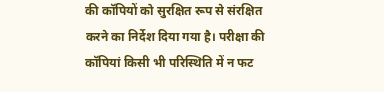की कॉपियों को सुरक्षित रूप से संरक्षित करने का निर्देश दिया गया है। परीक्षा की कॉपियां किसी भी परिस्थिति में न फट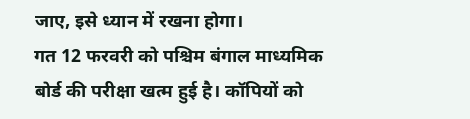जाए, इसे ध्यान में रखना होगा।
गत 12 फरवरी को पश्चिम बंगाल माध्यमिक बोर्ड की परीक्षा खत्म हुई है। कॉपियों को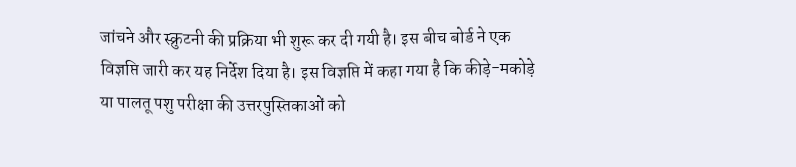जांचने और स्क्रुटनी की प्रक्रिया भी शुरू कर दी गयी है। इस बीच बोर्ड ने एक विज्ञप्ति जारी कर यह निर्देश दिया है। इस विज्ञप्ति में कहा गया है कि कीड़े-मकोड़े या पालतू पशु परीक्षा की उत्तरपुस्तिकाओं को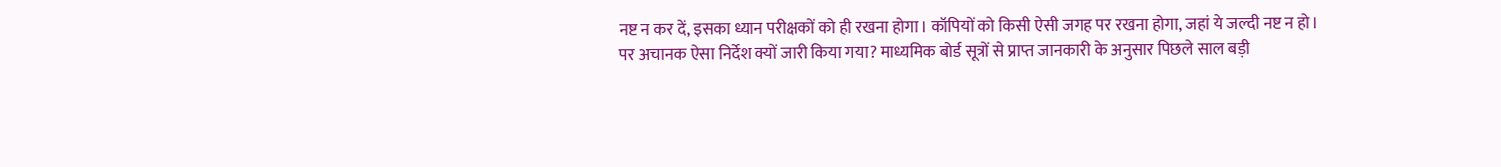नष्ट न कर दें, इसका ध्यान परीक्षकों को ही रखना होगा। कॉपियों को किसी ऐसी जगह पर रखना होगा, जहां ये जल्दी नष्ट न हो।
पर अचानक ऐसा निर्देश क्यों जारी किया गया? माध्यमिक बोर्ड सूत्रों से प्राप्त जानकारी के अनुसार पिछले साल बड़ी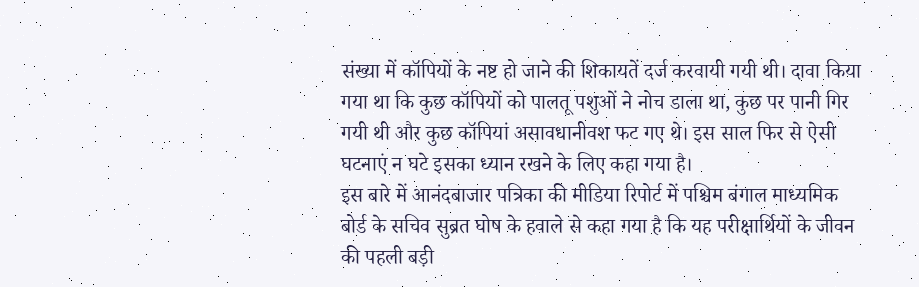संख्या में कॉपियों के नष्ट हो जाने की शिकायतें दर्ज करवायी गयी थी। दावा किया गया था कि कुछ कॉपियों को पालतू पशुओं ने नोच डाला था, कुछ पर पानी गिर गयी थी और कुछ कॉपियां असावधानीवश फट गए थे। इस साल फिर से ऐसी घटनाएं न घटे इसका ध्यान रखने के लिए कहा गया है।
इस बारे में आनंदबाजार पत्रिका की मीडिया रिपोर्ट में पश्चिम बंगाल माध्यमिक बोर्ड के सचिव सुब्रत घोष के हवाले से कहा गया है कि यह परीक्षार्थियों के जीवन की पहली बड़ी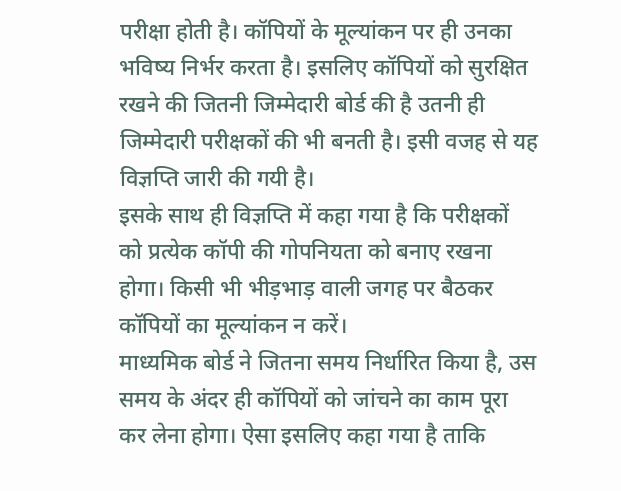परीक्षा होती है। कॉपियों के मूल्यांकन पर ही उनका भविष्य निर्भर करता है। इसलिए कॉपियों को सुरक्षित रखने की जितनी जिम्मेदारी बोर्ड की है उतनी ही जिम्मेदारी परीक्षकों की भी बनती है। इसी वजह से यह विज्ञप्ति जारी की गयी है।
इसके साथ ही विज्ञप्ति में कहा गया है कि परीक्षकों को प्रत्येक कॉपी की गोपनियता को बनाए रखना होगा। किसी भी भीड़भाड़ वाली जगह पर बैठकर कॉपियों का मूल्यांकन न करें।
माध्यमिक बोर्ड ने जितना समय निर्धारित किया है, उस समय के अंदर ही कॉपियों को जांचने का काम पूरा कर लेना होगा। ऐसा इसलिए कहा गया है ताकि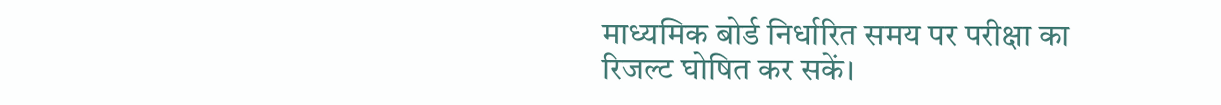माध्यमिक बोर्ड निर्धारित समय पर परीक्षा का रिजल्ट घोषित कर सकें।